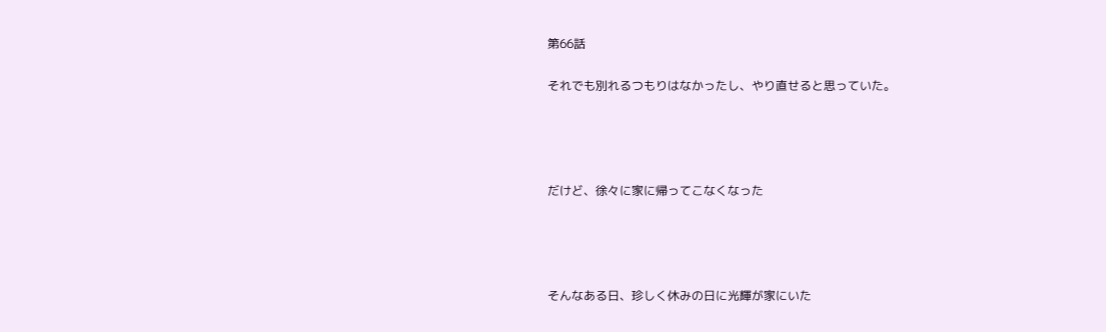第66話

それでも別れるつもりはなかったし、やり直せると思っていた。




だけど、徐々に家に帰ってこなくなった




そんなある日、珍しく休みの日に光輝が家にいた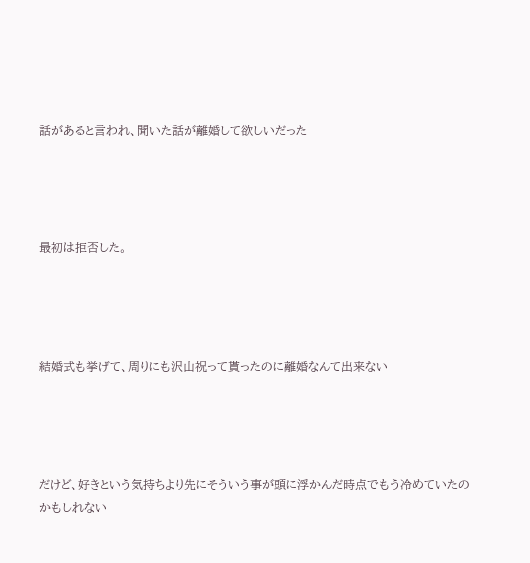話があると言われ、聞いた話が離婚して欲しいだった




最初は拒否した。




結婚式も挙げて、周りにも沢山祝って貰ったのに離婚なんて出来ない




だけど、好きという気持ちより先にそういう事が頭に浮かんだ時点でもう冷めていたのかもしれない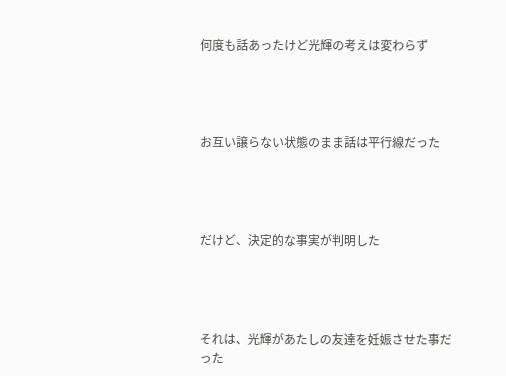何度も話あったけど光輝の考えは変わらず




お互い譲らない状態のまま話は平行線だった




だけど、決定的な事実が判明した




それは、光輝があたしの友達を妊娠させた事だった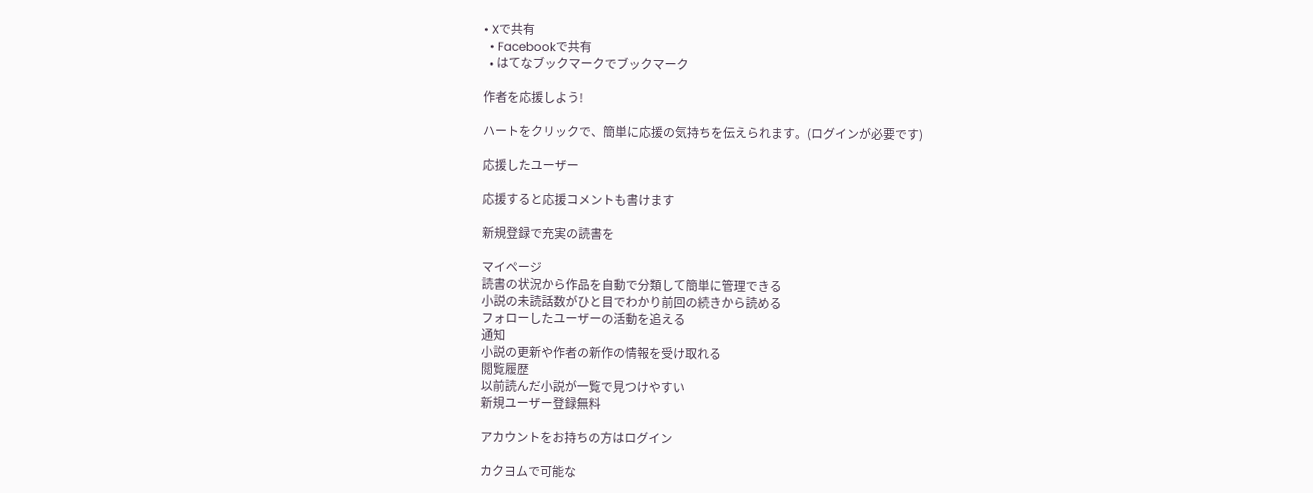• Xで共有
  • Facebookで共有
  • はてなブックマークでブックマーク

作者を応援しよう!

ハートをクリックで、簡単に応援の気持ちを伝えられます。(ログインが必要です)

応援したユーザー

応援すると応援コメントも書けます

新規登録で充実の読書を

マイページ
読書の状況から作品を自動で分類して簡単に管理できる
小説の未読話数がひと目でわかり前回の続きから読める
フォローしたユーザーの活動を追える
通知
小説の更新や作者の新作の情報を受け取れる
閲覧履歴
以前読んだ小説が一覧で見つけやすい
新規ユーザー登録無料

アカウントをお持ちの方はログイン

カクヨムで可能な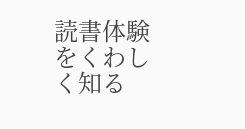読書体験をくわしく知る